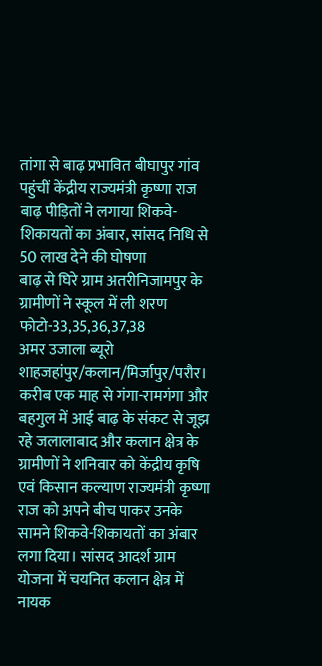तांगा से बाढ़ प्रभावित बीघापुर गांव पहुंचीं केंद्रीय राज्यमंत्री कृष्णा राज
बाढ़ पीड़ितों ने लगाया शिकवे-शिकायतों का अंबार, सांसद निधि से 50 लाख देने की घोषणा
बाढ़ से घिरे ग्राम अतरीनिजामपुर के ग्रामीणों ने स्कूल में ली शरण
फोटो-33,35,36,37,38
अमर उजाला ब्यूरो
शाहजहांपुर/कलान/मिर्जापुर/परौर। करीब एक माह से गंगा-रामगंगा और बहगुल में आई बाढ़ के संकट से जूझ रहे जलालाबाद और कलान क्षेत्र के ग्रामीणों ने शनिवार को केंद्रीय कृषि एवं किसान कल्याण राज्यमंत्री कृष्णा राज को अपने बीच पाकर उनके सामने शिकवे-शिकायतों का अंबार लगा दिया। सांसद आदर्श ग्राम योजना में चयनित कलान क्षेत्र में नायक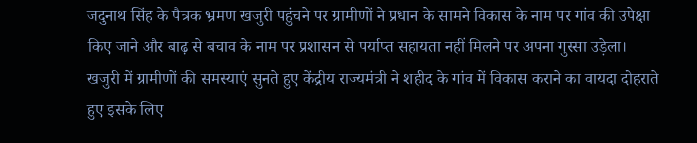जदुनाथ सिंह के पैत्रक भ्रमण खजुरी पहुंचने पर ग्रामीणों ने प्रधान के सामने विकास के नाम पर गांव की उपेक्षा किए जाने और बाढ़ से बचाव के नाम पर प्रशासन से पर्याप्त सहायता नहीं मिलने पर अपना गुस्सा उड़ेला।
खजुरी में ग्रामीणों की समस्याएं सुनते हुए केंद्रीय राज्यमंत्री ने शहीद के गांव में विकास कराने का वायदा दोहराते हुए इसके लिए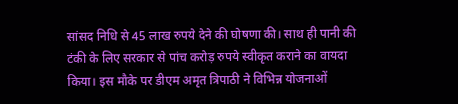सांसद निधि से 45 लाख रुपये देने की घोषणा की। साथ ही पानी की टंकी के लिए सरकार से पांच करोड़ रुपये स्वीकृत कराने का वायदा किया। इस मौके पर डीएम अमृत त्रिपाठी ने विभिन्न योजनाओं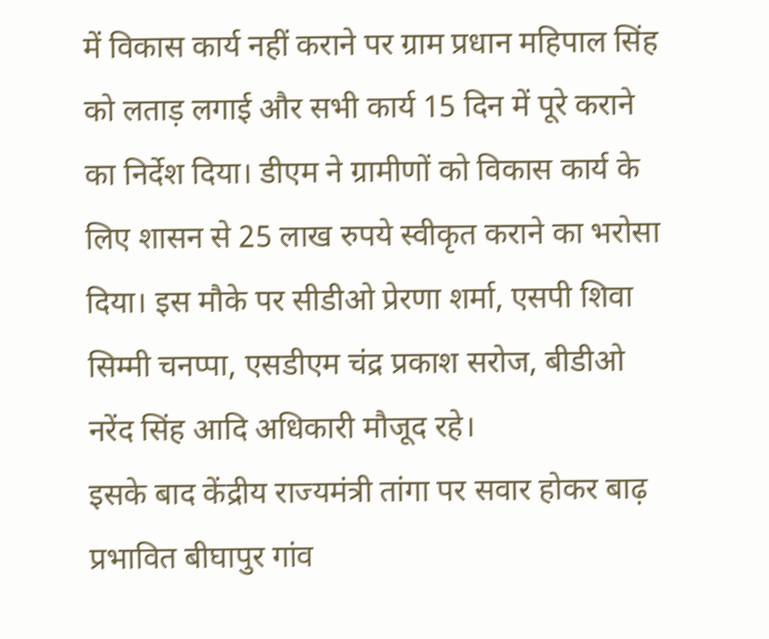में विकास कार्य नहीं कराने पर ग्राम प्रधान महिपाल सिंह को लताड़ लगाई और सभी कार्य 15 दिन में पूरे कराने का निर्देश दिया। डीएम ने ग्रामीणों को विकास कार्य के लिए शासन से 25 लाख रुपये स्वीकृत कराने का भरोसा दिया। इस मौके पर सीडीओ प्रेरणा शर्मा, एसपी शिवा सिम्मी चनप्पा, एसडीएम चंद्र प्रकाश सरोज, बीडीओ नरेंद सिंह आदि अधिकारी मौजूद रहे।
इसके बाद केंद्रीय राज्यमंत्री तांगा पर सवार होकर बाढ़ प्रभावित बीघापुर गांव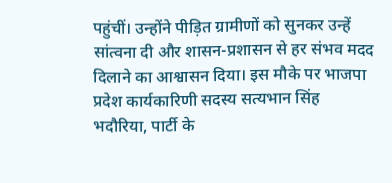पहुंचीं। उन्होंने पीड़ित ग्रामीणों को सुनकर उन्हें सांत्वना दी और शासन-प्रशासन से हर संभव मदद दिलाने का आश्वासन दिया। इस मौके पर भाजपा प्रदेश कार्यकारिणी सदस्य सत्यभान सिंह भदौरिया, पार्टी के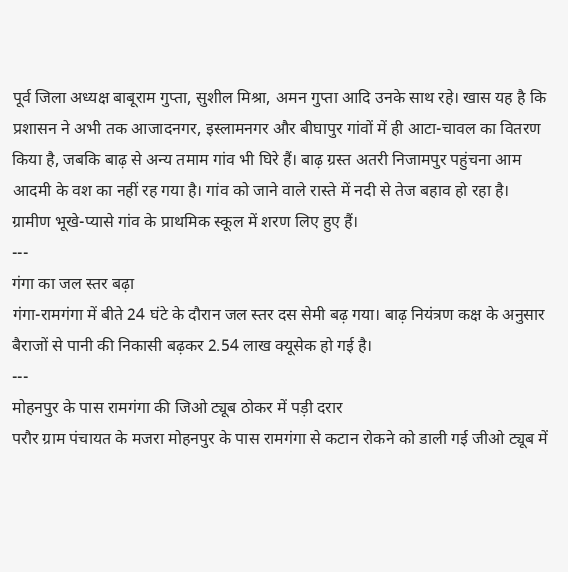पूर्व जिला अध्यक्ष बाबूराम गुप्ता, सुशील मिश्रा, अमन गुप्ता आदि उनके साथ रहे। खास यह है कि प्रशासन ने अभी तक आजादनगर, इस्लामनगर और बीघापुर गांवों में ही आटा-चावल का वितरण किया है, जबकि बाढ़ से अन्य तमाम गांव भी घिरे हैं। बाढ़ ग्रस्त अतरी निजामपुर पहुंचना आम आदमी के वश का नहीं रह गया है। गांव को जाने वाले रास्ते में नदी से तेज बहाव हो रहा है। ग्रामीण भूखे-प्यासे गांव के प्राथमिक स्कूल में शरण लिए हुए हैं।
---
गंगा का जल स्तर बढ़ा
गंगा-रामगंगा में बीते 24 घंटे के दौरान जल स्तर दस सेमी बढ़ गया। बाढ़ नियंत्रण कक्ष के अनुसार बैराजों से पानी की निकासी बढ़कर 2.54 लाख क्यूसेक हो गई है।
---
मोहनपुर के पास रामगंगा की जिओ ट्यूब ठोकर में पड़ी दरार
परौर ग्राम पंचायत के मजरा मोहनपुर के पास रामगंगा से कटान रोकने को डाली गई जीओ ट्यूब में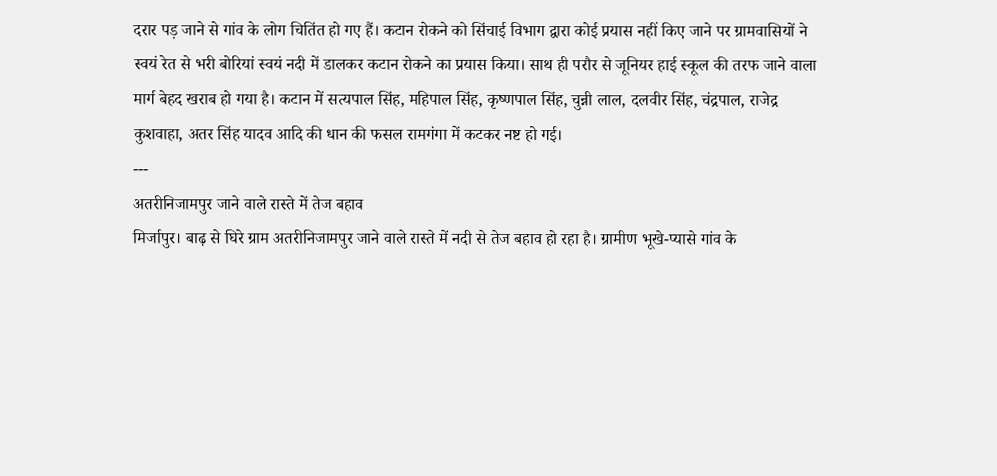दरार पड़ जाने से गांव के लोग चितिंत हो गए हैं। कटान रोकने को सिंचाई विभाग द्वारा कोई प्रयास नहीं किए जाने पर ग्रामवासियों ने स्वयं रेत से भरी बोरियां स्वयं नदी में डालकर कटान रोकने का प्रयास किया। साथ ही परौर से जूनियर हाई स्कूल की तरफ जाने वाला मार्ग बेहद खराब हो गया है। कटान में सत्यपाल सिंह, महिपाल सिंह, कृष्णपाल सिंह, चुन्नी लाल, दलवीर सिंह, चंद्रपाल, राजेद्र कुशवाहा, अतर सिंह यादव आदि की धान की फसल रामगंगा में कटकर नष्ट हो गई।
---
अतरीनिजामपुर जाने वाले रास्ते में तेज बहाव
मिर्जापुर। बाढ़ से घिरे ग्राम अतरीनिजामपुर जाने वाले रास्ते में नदी से तेज बहाव हो रहा है। ग्रामीण भूखे-प्यासे गांव के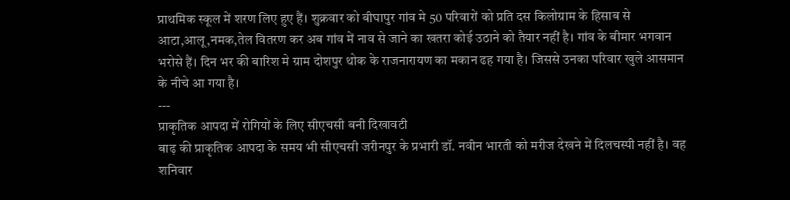प्राथमिक स्कूल में शरण लिए हुए हैं। शुक्रवार को बीघापुर गांव मे 50 परिवारों को प्रति दस किलोग्राम के हिसाब से आटा,आलू,नमक,तेल वितरण कर अब गांव में नाव से जाने का खतरा कोई उठाने को तैयार नहीं है। गांव के बीमार भगवान भरोसे हैं। दिन भर की बारिश मे ग्राम दोशपुर थोक के राजनारायण का मकान ढह गया है। जिससे उनका परिवार खुले आसमान के नीचे आ गया है।
---
प्राकृतिक आपदा में रोगियों के लिए सीएचसी बनी दिखावटी
बाढ़ की प्राकृतिक आपदा के समय भी सीएचसी जरीनपुर के प्रभारी डॉ. नवीन भारती को मरीज देखने में दिलचस्पी नहीं है। वह शनिवार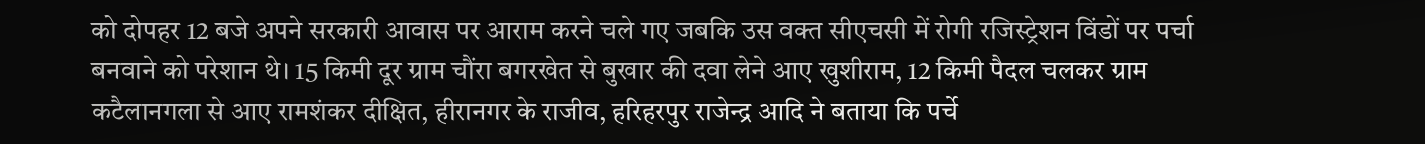को दोपहर 12 बजे अपने सरकारी आवास पर आराम करने चले गए जबकि उस वक्त सीएचसी में रोगी रजिस्ट्रेशन विंडों पर पर्चा बनवाने को परेशान थे। 15 किमी दूर ग्राम चौंरा बगरखेत से बुखार की दवा लेने आए खुशीराम, 12 किमी पैदल चलकर ग्राम कटैलानगला से आए रामशंकर दीक्षित, हीरानगर के राजीव, हरिहरपुर राजेन्द्र आदि ने बताया कि पर्चे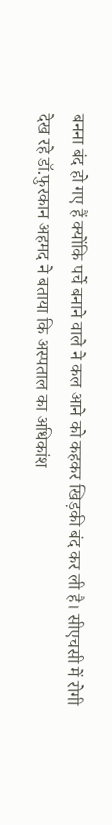बनना बंद हो गए हैं क्योंकि पर्चे बनाने वाले ने कल आने को कहकर खिड़की बंद कर ली है। सीएचसी में रोगी देख रहे डॉ.फुरकान अहमद ने बताया कि अस्पताल का अधिकांश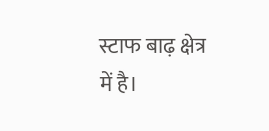स्टाफ बाढ़ क्षेत्र में है।